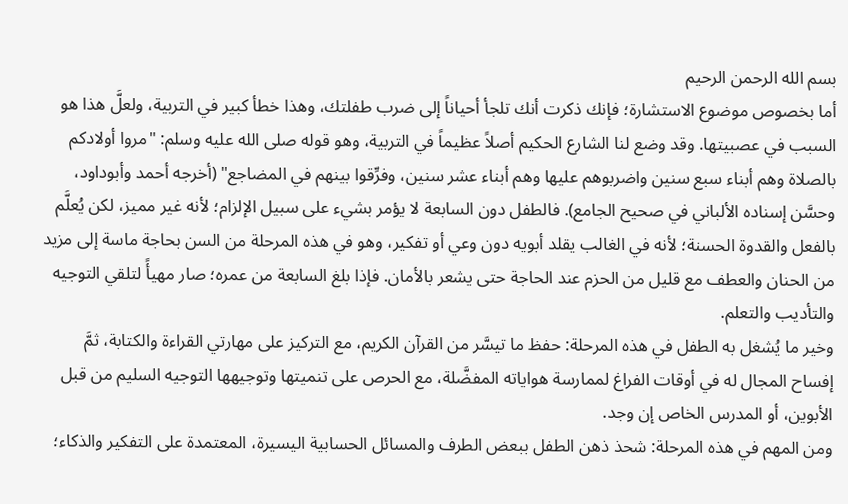بسم الله الرحمن الرحيم
أما بخصوص موضوع الاستشارة؛ فإنك ذكرت أنك تلجأ أحياناً إلى ضرب طفلتك، وهذا خطأ كبير في التربية، ولعلَّ هذا هو السبب في عصبيتها. وقد وضع لنا الشارع الحكيم أصلاً عظيماً في التربية، وهو قوله صلى الله عليه وسلم: "مروا أولادكم بالصلاة وهم أبناء سبع سنين واضربوهم عليها وهم أبناء عشر سنين، وفرِّقوا بينهم في المضاجع" (أخرجه أحمد وأبوداود، وحسَّن إسناده الألباني في صحيح الجامع). فالطفل دون السابعة لا يؤمر بشيء على سبيل الإلزام؛ لأنه غير مميز، لكن يُعلَّم بالفعل والقدوة الحسنة؛ لأنه في الغالب يقلد أبويه دون وعي أو تفكير، وهو في هذه المرحلة من السن بحاجة ماسة إلى مزيد من الحنان والعطف مع قليل من الحزم عند الحاجة حتى يشعر بالأمان. فإذا بلغ السابعة من عمره؛ صار مهيأً لتلقي التوجيه والتأديب والتعلم.
وخير ما يُشغل به الطفل في هذه المرحلة: حفظ ما تيسَّر من القرآن الكريم، مع التركيز على مهارتي القراءة والكتابة، ثمَّ إفساح المجال له في أوقات الفراغ لممارسة هواياته المفضَّلة، مع الحرص على تنميتها وتوجيهها التوجيه السليم من قبل الأبوين، أو المدرس الخاص إن وجد.
ومن المهم في هذه المرحلة: شحذ ذهن الطفل ببعض الطرف والمسائل الحسابية اليسيرة، المعتمدة على التفكير والذكاء؛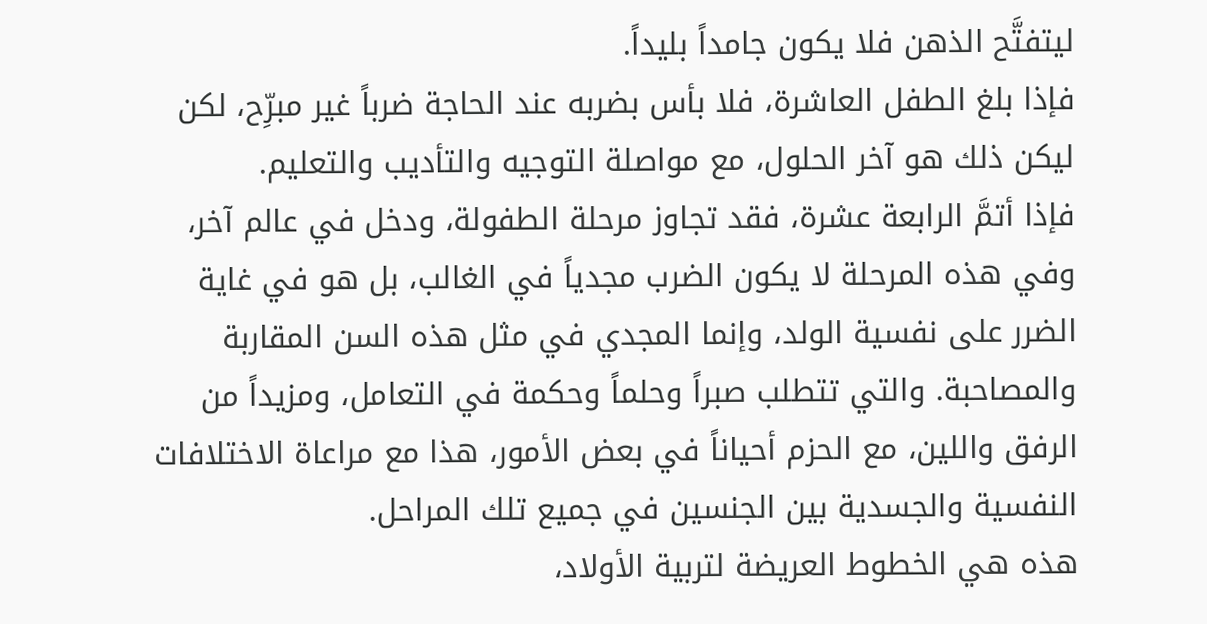ليتفتَّح الذهن فلا يكون جامداً بليداً.
فإذا بلغ الطفل العاشرة، فلا بأس بضربه عند الحاجة ضرباً غير مبرِّح، لكن ليكن ذلك هو آخر الحلول، مع مواصلة التوجيه والتأديب والتعليم.
فإذا أتمَّ الرابعة عشرة، فقد تجاوز مرحلة الطفولة، ودخل في عالم آخر، وفي هذه المرحلة لا يكون الضرب مجدياً في الغالب، بل هو في غاية الضرر على نفسية الولد، وإنما المجدي في مثل هذه السن المقاربة والمصاحبة. والتي تتطلب صبراً وحلماً وحكمة في التعامل، ومزيداً من الرفق واللين، مع الحزم أحياناً في بعض الأمور، هذا مع مراعاة الاختلافات النفسية والجسدية بين الجنسين في جميع تلك المراحل.
هذه هي الخطوط العريضة لتربية الأولاد،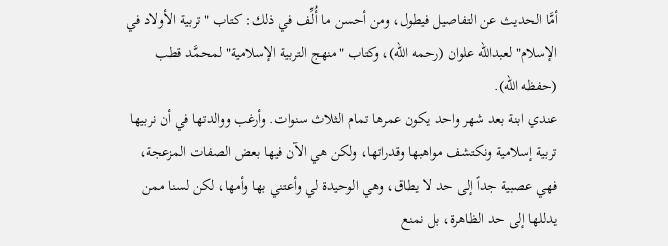أمَّا الحديث عن التفاصيل فيطول، ومن أحسن ما أُلِّف في ذلك: كتاب "تربية الأولاد في الإسلام" لعبدالله علوان (رحمه الله)، وكتاب "منهج التربية الإسلامية" لمحمَّد قطب (حفظه الله).
عندي ابنة بعد شهر واحد يكون عمرها تمام الثلاث سنوات. وأرغب ووالدتها في أن نربيها تربية إسلامية ونكتشف مواهبها وقدراتها، ولكن هي الآن فيها بعض الصفات المزعجة، فهي عصبية جداً إلى حد لا يطاق، وهي الوحيدة لي وأعتني بها وأمها، لكن لسنا ممن يدللها إلى حد الظاهرة، بل نمنع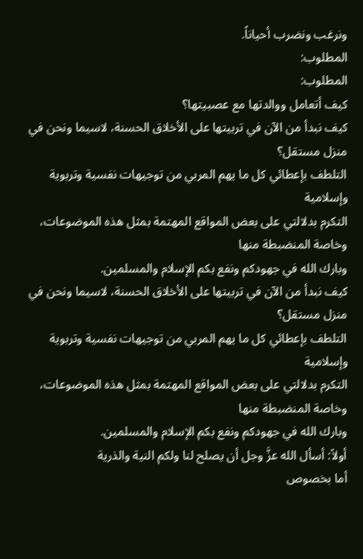ونرغب ونضرب أحياناً.
المطلوب:
المطلوب:
كيف أتعامل ووالدتها مع عصبيتها؟
كيف نبدأ من الآن في تربيتها على الأخلاق الحسنة، لاسيما ونحن في منزل مستقل؟
التلطف بإعطائي كل ما يهم المربي من توجيهات نفسية وتربوية وإسلامية
التكرم بدلالتي على بعض المواقع المهتمة بمثل هذه الموضوعات، وخاصة المنضبطة منها
وبارك الله في جهودكم ونفع بكم الإسلام والمسلمين.
كيف نبدأ من الآن في تربيتها على الأخلاق الحسنة، لاسيما ونحن في منزل مستقل؟
التلطف بإعطائي كل ما يهم المربي من توجيهات نفسية وتربوية وإسلامية
التكرم بدلالتي على بعض المواقع المهتمة بمثل هذه الموضوعات، وخاصة المنضبطة منها
وبارك الله في جهودكم ونفع بكم الإسلام والمسلمين.
أولاً: أسأل الله عزَّ وجل أن يصلح لنا ولكم النية والذرية
أما بخصوص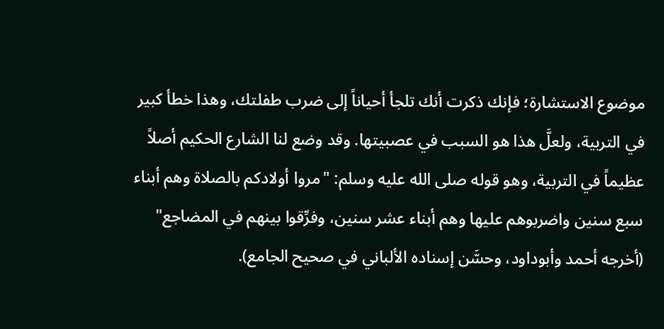موضوع الاستشارة؛ فإنك ذكرت أنك تلجأ أحياناً إلى ضرب طفلتك، وهذا خطأ كبير في التربية، ولعلَّ هذا هو السبب في عصبيتها. وقد وضع لنا الشارع الحكيم أصلاً عظيماً في التربية، وهو قوله صلى الله عليه وسلم: "مروا أولادكم بالصلاة وهم أبناء سبع سنين واضربوهم عليها وهم أبناء عشر سنين، وفرِّقوا بينهم في المضاجع" (أخرجه أحمد وأبوداود، وحسَّن إسناده الألباني في صحيح الجامع).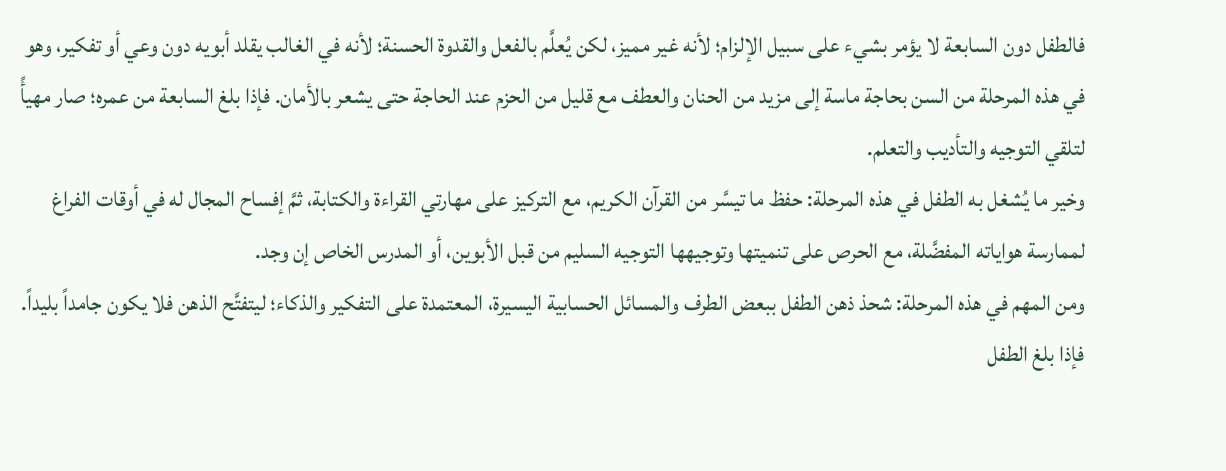فالطفل دون السابعة لا يؤمر بشيء على سبيل الإلزام؛ لأنه غير مميز، لكن يُعلَّم بالفعل والقدوة الحسنة؛ لأنه في الغالب يقلد أبويه دون وعي أو تفكير، وهو في هذه المرحلة من السن بحاجة ماسة إلى مزيد من الحنان والعطف مع قليل من الحزم عند الحاجة حتى يشعر بالأمان. فإذا بلغ السابعة من عمره؛ صار مهيأً لتلقي التوجيه والتأديب والتعلم.
وخير ما يُشغل به الطفل في هذه المرحلة: حفظ ما تيسَّر من القرآن الكريم، مع التركيز على مهارتي القراءة والكتابة، ثمَّ إفساح المجال له في أوقات الفراغ لممارسة هواياته المفضَّلة، مع الحرص على تنميتها وتوجيهها التوجيه السليم من قبل الأبوين، أو المدرس الخاص إن وجد.
ومن المهم في هذه المرحلة: شحذ ذهن الطفل ببعض الطرف والمسائل الحسابية اليسيرة، المعتمدة على التفكير والذكاء؛ ليتفتَّح الذهن فلا يكون جامداً بليداً.
فإذا بلغ الطفل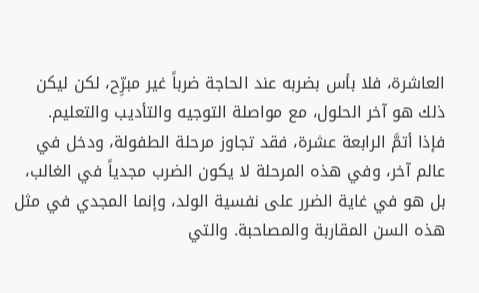العاشرة، فلا بأس بضربه عند الحاجة ضرباً غير مبرِّح، لكن ليكن ذلك هو آخر الحلول، مع مواصلة التوجيه والتأديب والتعليم.
فإذا أتمَّ الرابعة عشرة، فقد تجاوز مرحلة الطفولة، ودخل في عالم آخر، وفي هذه المرحلة لا يكون الضرب مجدياً في الغالب، بل هو في غاية الضرر على نفسية الولد، وإنما المجدي في مثل هذه السن المقاربة والمصاحبة. والتي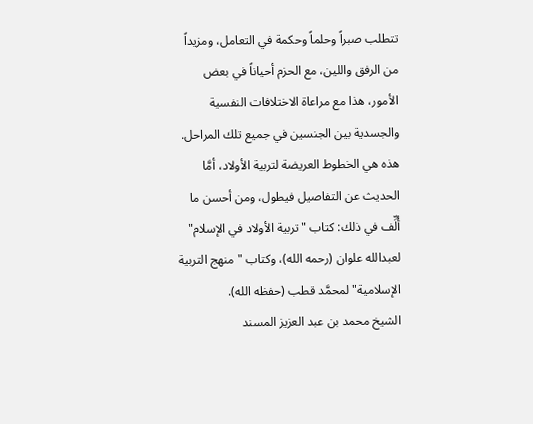تتطلب صبراً وحلماً وحكمة في التعامل، ومزيداً من الرفق واللين، مع الحزم أحياناً في بعض الأمور، هذا مع مراعاة الاختلافات النفسية والجسدية بين الجنسين في جميع تلك المراحل.
هذه هي الخطوط العريضة لتربية الأولاد، أمَّا الحديث عن التفاصيل فيطول، ومن أحسن ما أُلِّف في ذلك: كتاب "تربية الأولاد في الإسلام" لعبدالله علوان (رحمه الله)، وكتاب "منهج التربية الإسلامية" لمحمَّد قطب (حفظه الله).
الشيخ محمد بن عبد العزيز المسند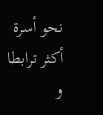نحو أسرة أكثر ترابطا و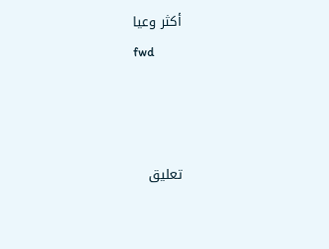أكثر وعيا
fwd



تعليق